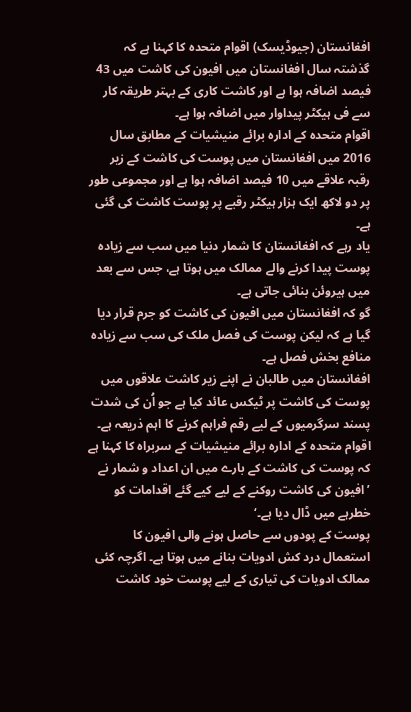افغانستان (جیوڈیسک) اقوام متحدہ کا کہنا ہے کہ گذشتہ سال افغانستان میں افیون کی کاشت میں 43 فیصد اضافہ ہوا ہے اور کاشت کاری کے بہتر طریقہ کار سے فی ہیکٹر پیداوار میں اضافہ ہوا ہے۔
اقوام متحدہ کے ادارہ برائے منیشیات کے مطابق سال 2016 میں افغانستان میں پوست کی کاشت کے زیر رقبہ علاقے میں 10 فیصد اضافہ ہوا ہے اور مجموعی طور پر دو لاکھ ایک ہزار ہیکٹر رقبے پر پوست کاشت کی گئی ہے۔
یاد رہے کہ افغانستان کا شمار دنیا میں سب سے زیادہ پوست پیدا کرنے والے ممالک میں ہوتا ہے، جس سے بعد میں ہیروئن بنائی جاتی ہے۔
گو کہ افغانستان میں افیون کی کاشت کو جرم قرار دیا گیا ہے کہ لیکن پوست کی فصل ملک کی سب سے زیادہ منافع بخش فصل ہے۔
افغانستان میں طالبان نے اپنے زیر کاشت علاقوں میں پوست کی کاشت پر ٹیکس عائد کیا ہے جو اُن کی شدت پسند سرگرمیوں کے لیے رقم فراہم کرنے کا اہم ذریعہ ہے۔
اقوام متحدہ کے ادارہ برائے منیشیات کے سربراہ کا کہنا ہے کہ پوست کی کاشت کے بارے میں ان اعداد و شمار نے ’افیون کی کاشت روکنے کے لیے کیے گئے اقدامات کو خطرہے میں ڈال دیا ہے۔‘
پوست کے پودوں سے حاصل ہونے والی افیون کا استعمال درد کش ادویات بنانے میں ہوتا ہے۔ اگرچہ کئی ممالک ادویات کی تیاری کے لیے پوست خود کاشت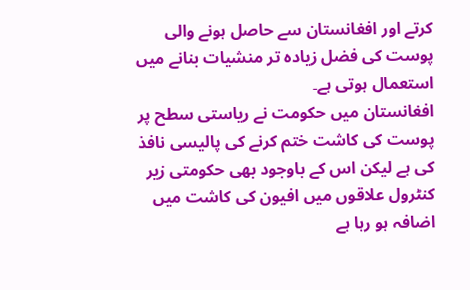کرتے اور افغانستان سے حاصل ہونے والی پوست کی فضل زیادہ تر منشیات بنانے میں استعمال ہوتی ہے۔
افغانستان میں حکومت نے ریاستی سطح پر پوست کی کاشت ختم کرنے کی پالیسی نافذ کی ہے لیکن اس کے باوجود بھی حکومتی زیر کنٹرول علاقوں میں افیون کی کاشت میں اضافہ ہو رہا ہے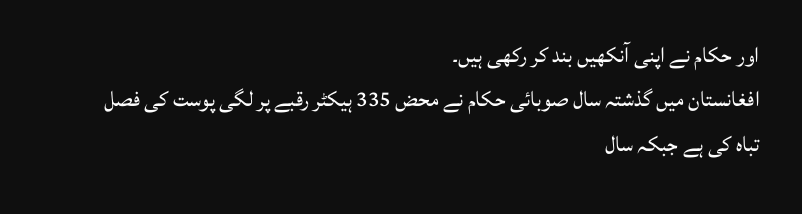اور حکام نے اپنی آنکھیں بند کر رکھی ہیں۔
افغانستان میں گذشتہ سال صوبائی حکام نے محض 335 ہیکٹر رقبے پر لگی پوست کی فصل تباہ کی ہے جبکہ سال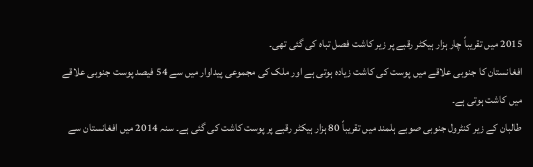2015 میں تقریباً چار ہزار ہیکٹر رقبے پر زیر کاشت فصل تباہ کی گئی تھی۔
افغانستان کا جنوبی علاقے میں پوست کی کاشت زیادہ ہوتی ہے اور ملک کی مجموعی پیداوار میں سے 54 فیصد پوست جنوبی علاقے میں کاشت ہوتی ہے۔
طالبان کے زیر کنٹرول جنوبی صوبے ہلمند میں تقریباً 80 ہزار ہیکٹر رقبے پر پوست کاشت کی گئی ہے۔ سنہ 2014 میں افغانستان سے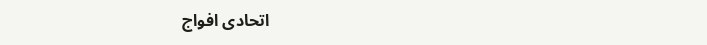اتحادی افواج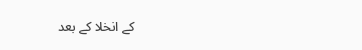کے انخلا کے بعد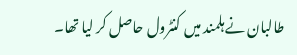طالبان نے ہلمند میں کنٹرول حاصل کر لیا تھا۔